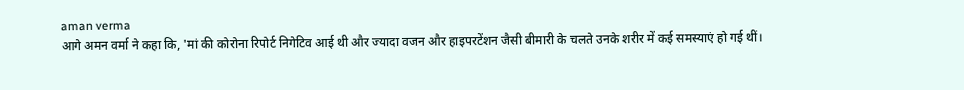aman verma
आगे अमन वर्मा ने कहा कि, 'मां की कोरोना रिपोर्ट निगेटिव आई थी और ज्यादा वजन और हाइपरटेंशन जैसी बीमारी के चलते उनके शरीर में कई समस्याएं हो गई थीं।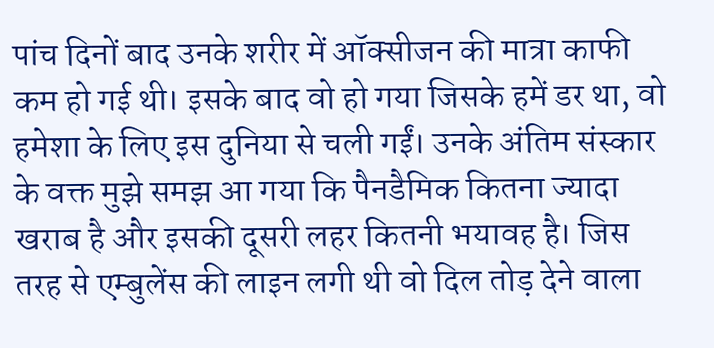पांच दिनों बाद उनके शरीर में ऑक्सीजन की मात्रा काफी कम हो गई थी। इसके बाद वो हो गया जिसके हमें डर था, वो हमेशा के लिए इस दुनिया से चली गईं। उनके अंतिम संस्कार के वक्त मुझे समझ आ गया कि पैनडैमिक कितना ज्यादा खराब है और इसकी दूसरी लहर कितनी भयावह है। जिस तरह से एम्बुलेंस की लाइन लगी थी वो दिल तोड़ देने वाला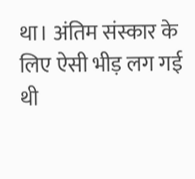था। अंतिम संस्कार के लिए ऐसी भीड़ लग गई थी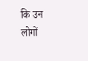कि उन लोगों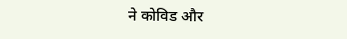ने कोविड और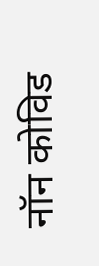नॉन कोविड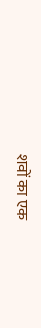शवों का एक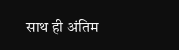साथ ही अंतिम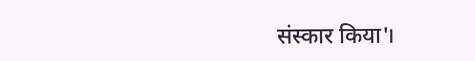संस्कार किया'।